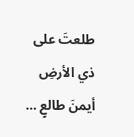طلعتَ على ذي الأرضِ أيمنَ طالعٍ …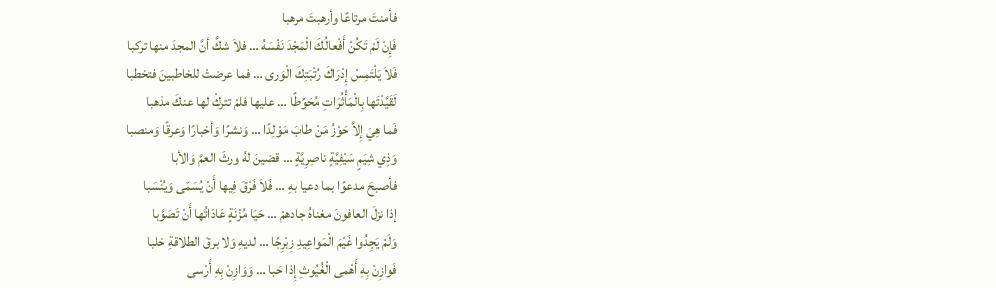فأمنتَ مرتاعًا وأرهبتَ مرهبا
فَإِنْ لَمْ تَكُنْ أَفْعالُكَ الْمَجْدَ نَفْسَهُ … فلاَ شكَّ أنَّ المجدَ منها تركبا
فَلاَ يَلْتَمِسْ إِدْرَاكَ رُتْبَتِكَ الْوَرى … فما عرضتْ للخاطبينَ فتخطبا
لَقَيَّدْتَها بِالْمَأْثُرَاتِ مُحَوِّطًا … عليها فلمْ تتركْ لها عنكَ مذهبا
فَما هِيَ إِلاَّ حَوْزُ مَنْ طابَ مَوْلِدًا … وَنشرًا وَأخبارًا وَعرقًا وَمنصبا
وَذِي شِيَمٍ سَيْفِيَّةٍ ناصِرِيَّةٍ … قضينَ لهُ ورثَ العمَّ وَالأبا
فأصبحَ مدعوًا بما دعيا بهِ … فَلاَ فَرْقَ فِيها أَنْ يُسَمّى وَيُنْسَبا
إذا نزلَ العافونَ مغناهُ جادهمْ … حَيَا مُزْنَةٍ عَادَاتُها أَنْ تَصَوَّبا
وَلَمْ يَجِدُوا غَيْمَ الْمَواعِيدِ زِبْرِجًا … لديهِ وَلا برقَ الطلاقةِ خلبا
فَوازِنْ بِهِ أَهْمى الْغُيُوثِ إِذا حَبا … وَوَازِنْ بِهِ أَرْسى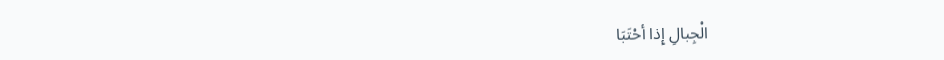الْجِبالِ إِذا أحْتَبَا